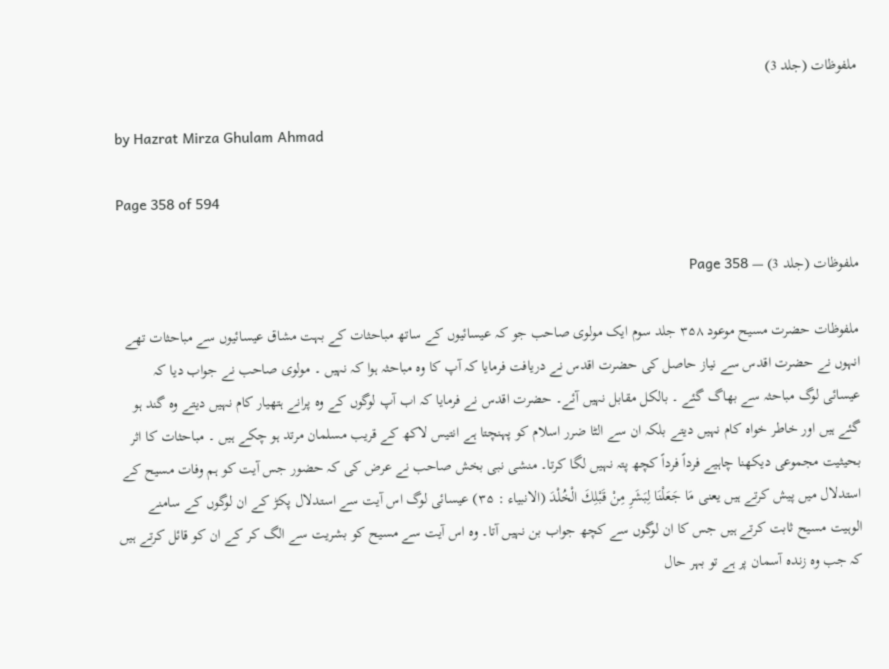ملفوظات (جلد 3)

by Hazrat Mirza Ghulam Ahmad

Page 358 of 594

ملفوظات (جلد 3) — Page 358

ملفوظات حضرت مسیح موعود ۳۵۸ جلد سوم ایک مولوی صاحب جو کہ عیسائیوں کے ساتھ مباحثات کے بہت مشاق عیسائیوں سے مباحثات تھے انہوں نے حضرت اقدس سے نیاز حاصل کی حضرت اقدس نے دریافت فرمایا کہ آپ کا وہ مباحثہ ہوا کہ نہیں ۔ مولوی صاحب نے جواب دیا کہ عیسائی لوگ مباحثہ سے بھاگ گئے ۔ بالکل مقابل نہیں آئے۔ حضرت اقدس نے فرمایا کہ اب آپ لوگوں کے وہ پرانے ہتھیار کام نہیں دیتے وہ گند ہو گئے ہیں اور خاطر خواہ کام نہیں دیتے بلکہ ان سے الٹا ضرر اسلام کو پہنچتا ہے انتیس لاکھ کے قریب مسلمان مرتد ہو چکے ہیں ۔ مباحثات کا اثر بحیثیت مجموعی دیکھنا چاہیے فرداً فرداً کچھ پتہ نہیں لگا کرتا۔ منشی نبی بخش صاحب نے عرض کی کہ حضور جس آیت کو ہم وفات مسیح کے استدلال میں پیش کرتے ہیں یعنی مَا جَعَلْنَا لِبَشَرِ مِنْ قَبْلِكَ الْخُلْدَ (الانبیاء : ۳۵) عیسائی لوگ اس آیت سے استدلال پکڑ کے ان لوگوں کے سامنے الوہیت مسیح ثابت کرتے ہیں جس کا ان لوگوں سے کچھ جواب بن نہیں آتا۔ وہ اس آیت سے مسیح کو بشریت سے الگ کر کے ان کو قائل کرتے ہیں کہ جب وہ زندہ آسمان پر ہے تو بہر حال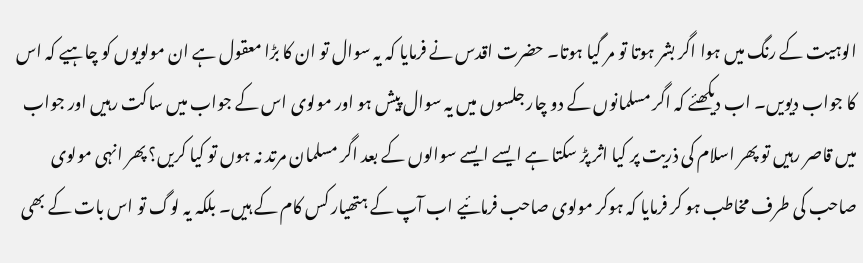الوہیت کے رنگ میں ہوا اگر بشر ہوتا تو مر گیا ہوتا۔ حضرت اقدس نے فرمایا کہ یہ سوال تو ان کا بڑا معقول ہے ان مولویوں کو چاہیے کہ اس کا جواب دیویں۔ اب دیکھئے کہ اگر مسلمانوں کے دو چار جلسوں میں یہ سوال پیش ہو اور مولوی اس کے جواب میں ساکت رہیں اور جواب میں قاصر رہیں تو پھر اسلام کی ذریت پر کیا اثر پڑ سکتا ہے ایسے ایسے سوالوں کے بعد اگر مسلمان مرتد نہ ہوں تو کیا کریں؟ پھر انہی مولوی صاحب کی طرف مخاطب ہو کر فرمایا کہ ہوکر مولوی صاحب فرمائیے اب آپ کے ہتھیار کس کام کے ہیں۔ بلکہ یہ لوگ تو اس بات کے بھی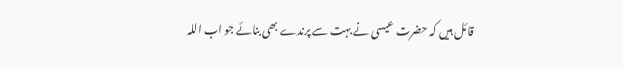قائل ہیں کہ حضرت عیسی نے بہت سے پرندے بھی بنائے جو اب اللہ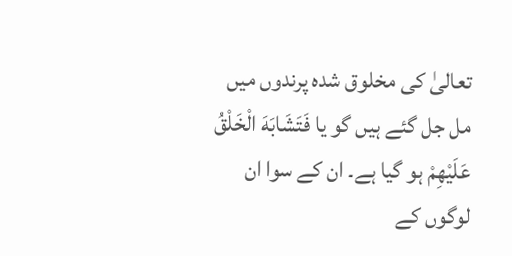تعالیٰ کی مخلوق شدہ پرندوں میں مل جل گئے ہیں گو یا فَتَشَابَهَ الْخَلْقُ عَلَيْهِمْ ہو گیا ہے۔ ان کے سوا ان لوگوں کے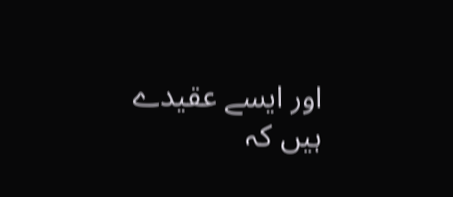اور ایسے عقیدے ہیں کہ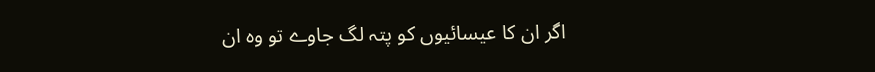اگر ان کا عیسائیوں کو پتہ لگ جاوے تو وہ ان